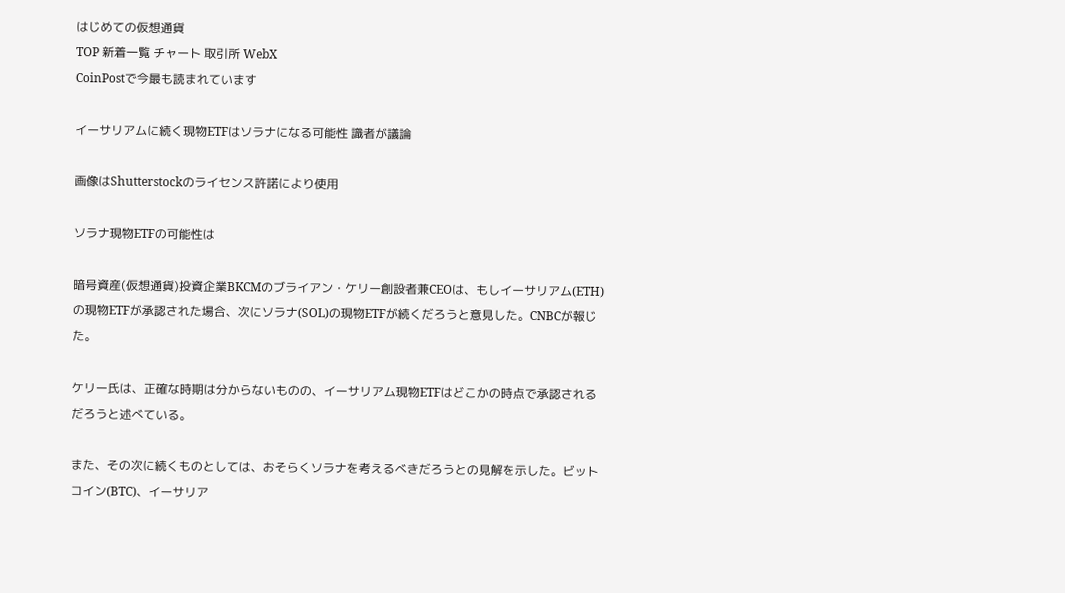はじめての仮想通貨
TOP 新着一覧 チャート 取引所 WebX
CoinPostで今最も読まれています

イーサリアムに続く現物ETFはソラナになる可能性 識者が議論

画像はShutterstockのライセンス許諾により使用

ソラナ現物ETFの可能性は

暗号資産(仮想通貨)投資企業BKCMのブライアン・ケリー創設者兼CEOは、もしイーサリアム(ETH)の現物ETFが承認された場合、次にソラナ(SOL)の現物ETFが続くだろうと意見した。CNBCが報じた。

ケリー氏は、正確な時期は分からないものの、イーサリアム現物ETFはどこかの時点で承認されるだろうと述べている。

また、その次に続くものとしては、おそらくソラナを考えるべきだろうとの見解を示した。ビットコイン(BTC)、イーサリア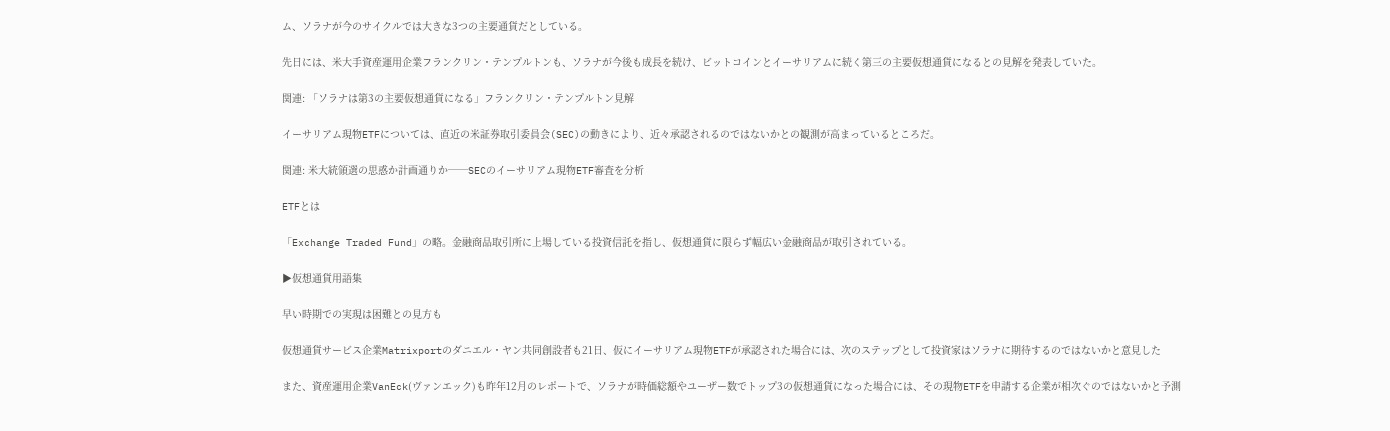ム、ソラナが今のサイクルでは大きな3つの主要通貨だとしている。

先日には、米大手資産運用企業フランクリン・テンプルトンも、ソラナが今後も成長を続け、ビットコインとイーサリアムに続く第三の主要仮想通貨になるとの見解を発表していた。

関連: 「ソラナは第3の主要仮想通貨になる」フランクリン・テンプルトン見解

イーサリアム現物ETFについては、直近の米証券取引委員会(SEC)の動きにより、近々承認されるのではないかとの観測が高まっているところだ。

関連: 米大統領選の思惑か計画通りか──SECのイーサリアム現物ETF審査を分析

ETFとは

「Exchange Traded Fund」の略。金融商品取引所に上場している投資信託を指し、仮想通貨に限らず幅広い金融商品が取引されている。

▶仮想通貨用語集

早い時期での実現は困難との見方も

仮想通貨サービス企業Matrixportのダニエル・ヤン共同創設者も21日、仮にイーサリアム現物ETFが承認された場合には、次のステップとして投資家はソラナに期待するのではないかと意見した

また、資産運用企業VanEck(ヴァンエック)も昨年12月のレポートで、ソラナが時価総額やユーザー数でトップ3の仮想通貨になった場合には、その現物ETFを申請する企業が相次ぐのではないかと予測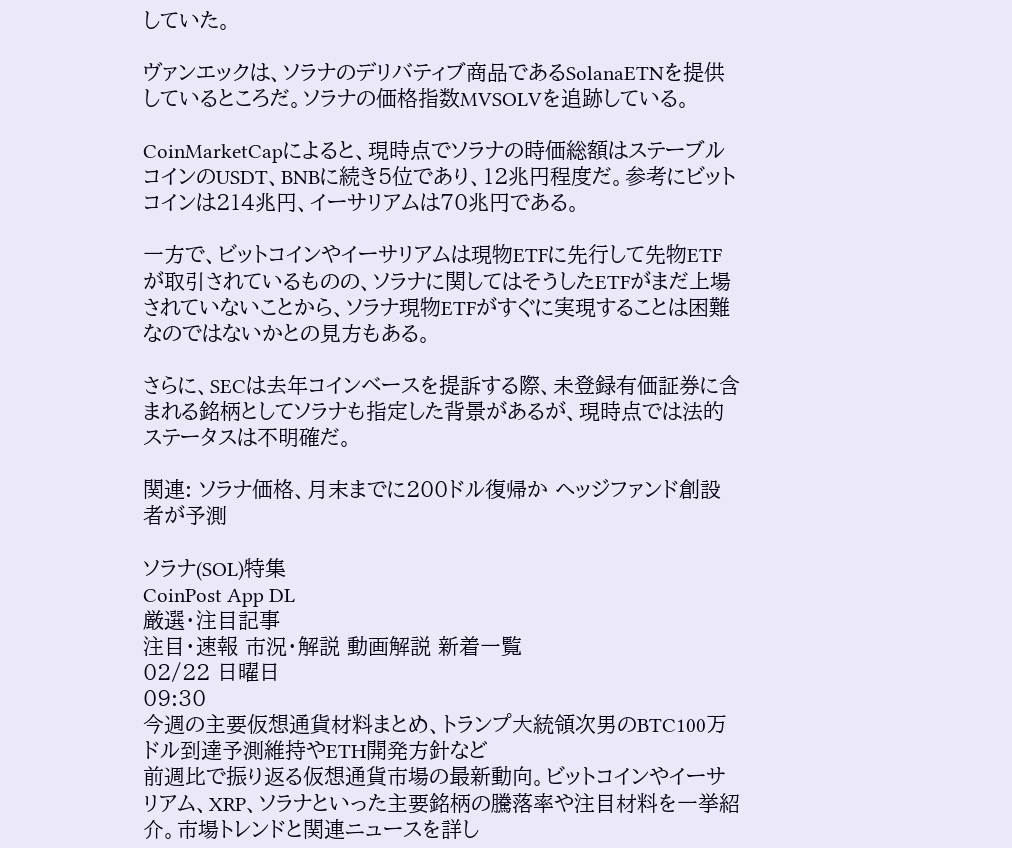していた。

ヴァンエックは、ソラナのデリバティブ商品であるSolanaETNを提供しているところだ。ソラナの価格指数MVSOLVを追跡している。

CoinMarketCapによると、現時点でソラナの時価総額はステーブルコインのUSDT、BNBに続き5位であり、12兆円程度だ。参考にビットコインは214兆円、イーサリアムは70兆円である。

一方で、ビットコインやイーサリアムは現物ETFに先行して先物ETFが取引されているものの、ソラナに関してはそうしたETFがまだ上場されていないことから、ソラナ現物ETFがすぐに実現することは困難なのではないかとの見方もある。

さらに、SECは去年コインベースを提訴する際、未登録有価証券に含まれる銘柄としてソラナも指定した背景があるが、現時点では法的ステータスは不明確だ。

関連: ソラナ価格、月末までに200ドル復帰か ヘッジファンド創設者が予測

ソラナ(SOL)特集
CoinPost App DL
厳選・注目記事
注目・速報 市況・解説 動画解説 新着一覧
02/22 日曜日
09:30
今週の主要仮想通貨材料まとめ、トランプ大統領次男のBTC100万ドル到達予測維持やETH開発方針など
前週比で振り返る仮想通貨市場の最新動向。ビットコインやイーサリアム、XRP、ソラナといった主要銘柄の騰落率や注目材料を一挙紹介。市場トレンドと関連ニュースを詳し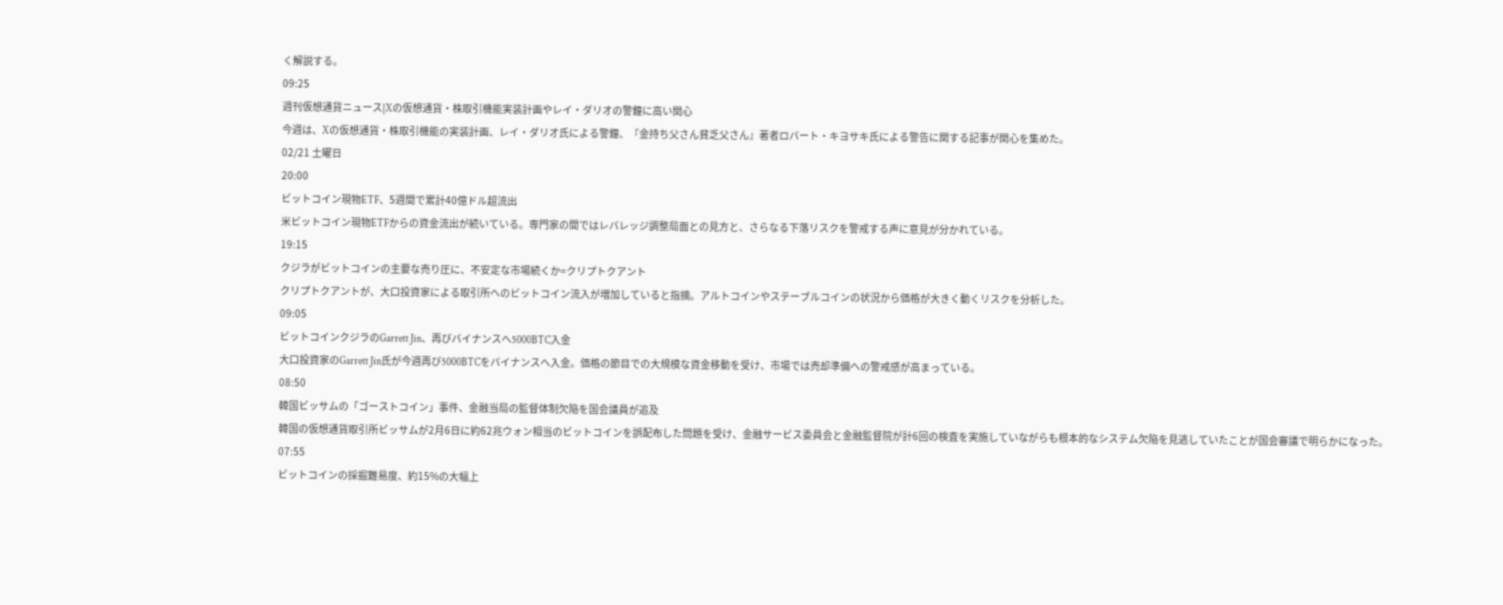く解説する。
09:25
週刊仮想通貨ニュース|Xの仮想通貨・株取引機能実装計画やレイ・ダリオの警鐘に高い関心
今週は、Xの仮想通貨・株取引機能の実装計画、レイ・ダリオ氏による警鐘、『金持ち父さん貧乏父さん』著者ロバート・キヨサキ氏による警告に関する記事が関心を集めた。
02/21 土曜日
20:00
ビットコイン現物ETF、5週間で累計40億ドル超流出
米ビットコイン現物ETFからの資金流出が続いている。専門家の間ではレバレッジ調整局面との見方と、さらなる下落リスクを警戒する声に意見が分かれている。
19:15
クジラがビットコインの主要な売り圧に、不安定な市場続くか=クリプトクアント
クリプトクアントが、大口投資家による取引所へのビットコイン流入が増加していると指摘。アルトコインやステーブルコインの状況から価格が大きく動くリスクを分析した。
09:05
ビットコインクジラのGarrett Jin、再びバイナンスへ5000BTC入金
大口投資家のGarrett Jin氏が今週再び5000BTCをバイナンスへ入金。価格の節目での大規模な資金移動を受け、市場では売却準備への警戒感が高まっている。
08:50
韓国ビッサムの「ゴーストコイン」事件、金融当局の監督体制欠陥を国会議員が追及
韓国の仮想通貨取引所ビッサムが2月6日に約62兆ウォン相当のビットコインを誤配布した問題を受け、金融サービス委員会と金融監督院が計6回の検査を実施していながらも根本的なシステム欠陥を見逃していたことが国会審議で明らかになった。
07:55
ビットコインの採掘難易度、約15%の大幅上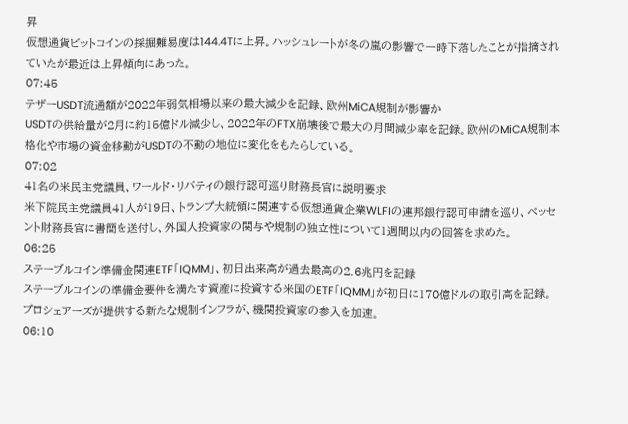昇
仮想通貨ビットコインの採掘難易度は144.4Tに上昇。ハッシュレートが冬の嵐の影響で一時下落したことが指摘されていたが最近は上昇傾向にあった。
07:45
テザーUSDT流通額が2022年弱気相場以来の最大減少を記録、欧州MiCA規制が影響か
USDTの供給量が2月に約15億ドル減少し、2022年のFTX崩壊後で最大の月間減少率を記録。欧州のMiCA規制本格化や市場の資金移動がUSDTの不動の地位に変化をもたらしている。
07:02
41名の米民主党議員、ワールド・リバティの銀行認可巡り財務長官に説明要求
米下院民主党議員41人が19日、トランプ大統領に関連する仮想通貨企業WLFIの連邦銀行認可申請を巡り、ベッセント財務長官に書簡を送付し、外国人投資家の関与や規制の独立性について1週間以内の回答を求めた。
06:25
ステーブルコイン準備金関連ETF「IQMM」、初日出来高が過去最高の2.6兆円を記録
ステーブルコインの準備金要件を満たす資産に投資する米国のETF「IQMM」が初日に170億ドルの取引高を記録。プロシェアーズが提供する新たな規制インフラが、機関投資家の参入を加速。
06:10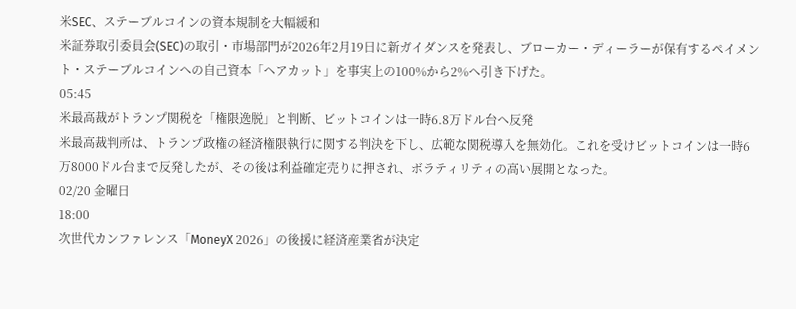米SEC、ステーブルコインの資本規制を大幅緩和
米証券取引委員会(SEC)の取引・市場部門が2026年2月19日に新ガイダンスを発表し、ブローカー・ディーラーが保有するペイメント・ステーブルコインへの自己資本「ヘアカット」を事実上の100%から2%へ引き下げた。
05:45
米最高裁がトランプ関税を「権限逸脱」と判断、ビットコインは一時6.8万ドル台へ反発
米最高裁判所は、トランプ政権の経済権限執行に関する判決を下し、広範な関税導入を無効化。これを受けビットコインは一時6万8000ドル台まで反発したが、その後は利益確定売りに押され、ボラティリティの高い展開となった。
02/20 金曜日
18:00
次世代カンファレンス「MoneyX 2026」の後援に経済産業省が決定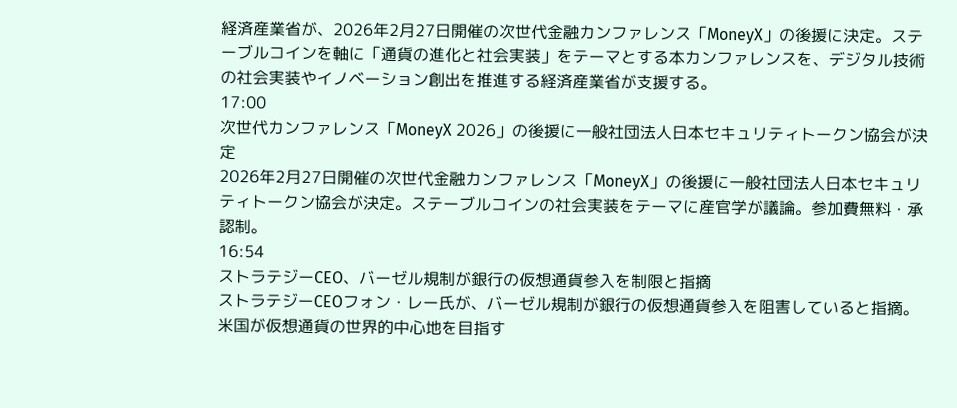経済産業省が、2026年2月27日開催の次世代金融カンファレンス「MoneyX」の後援に決定。ステーブルコインを軸に「通貨の進化と社会実装」をテーマとする本カンファレンスを、デジタル技術の社会実装やイノベーション創出を推進する経済産業省が支援する。
17:00
次世代カンファレンス「MoneyX 2026」の後援に一般社団法人日本セキュリティトークン協会が決定
2026年2月27日開催の次世代金融カンファレンス「MoneyX」の後援に一般社団法人日本セキュリティトークン協会が決定。ステーブルコインの社会実装をテーマに産官学が議論。参加費無料・承認制。
16:54
ストラテジーCEO、バーゼル規制が銀行の仮想通貨参入を制限と指摘
ストラテジーCEOフォン・レー氏が、バーゼル規制が銀行の仮想通貨参入を阻害していると指摘。米国が仮想通貨の世界的中心地を目指す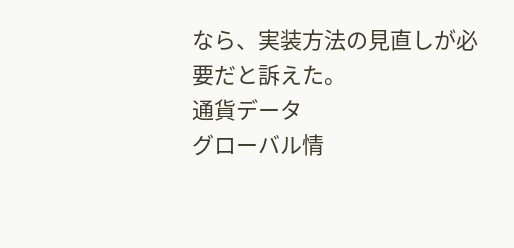なら、実装方法の見直しが必要だと訴えた。
通貨データ
グローバル情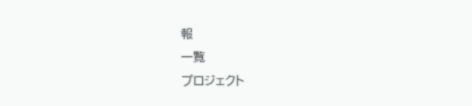報
一覧
プロジェクト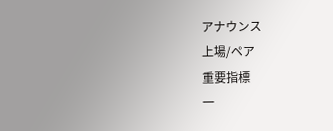アナウンス
上場/ペア
重要指標
一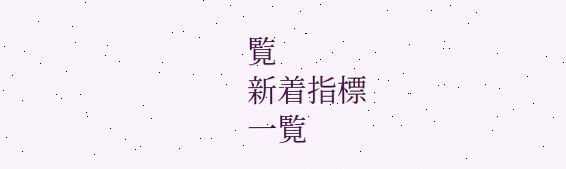覧
新着指標
一覧